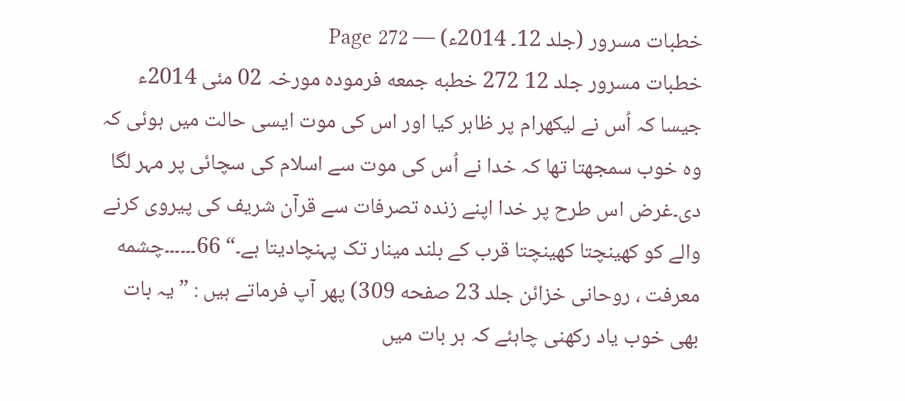خطبات مسرور (جلد 12۔ 2014ء) — Page 272
خطبات مسرور جلد 12 272 خطبه جمعه فرمودہ مورخہ 02 مئی 2014ء جیسا کہ اُس نے لیکھرام پر ظاہر کیا اور اس کی موت ایسی حالت میں ہوئی کہ وہ خوب سمجھتا تھا کہ خدا نے اُس کی موت سے اسلام کی سچائی پر مہر لگا دی۔غرض اس طرح پر خدا اپنے زندہ تصرفات سے قرآن شریف کی پیروی کرنے والے کو کھینچتا کھینچتا قرب کے بلند مینار تک پہنچادیتا ہے۔“ 66۔۔۔۔۔۔چشمه معرفت ، روحانی خزائن جلد 23 صفحه 309) پھر آپ فرماتے ہیں : ” یہ بات بھی خوب یاد رکھنی چاہئے کہ ہر بات میں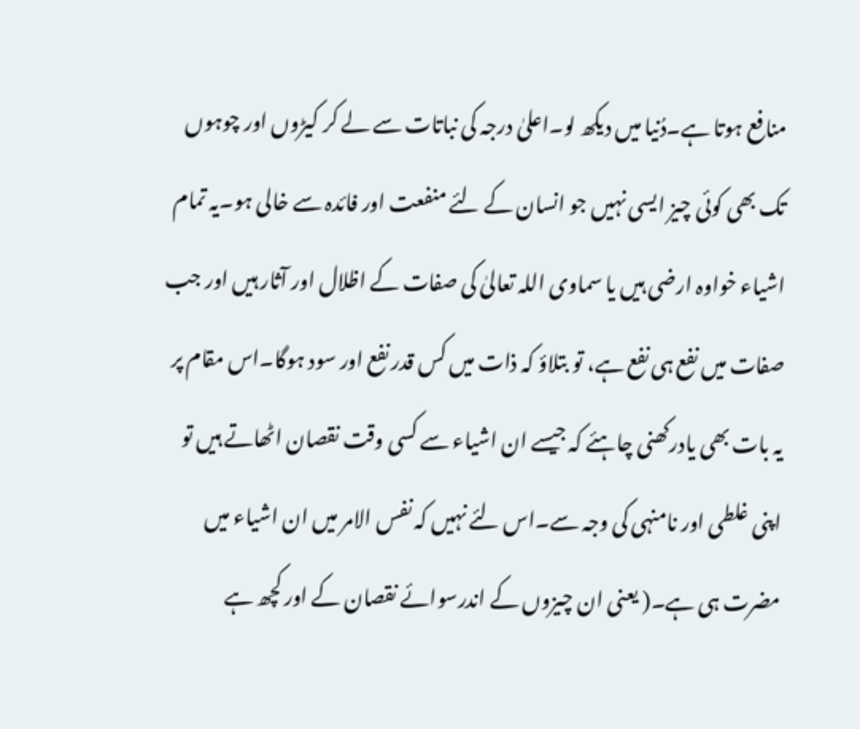منافع ہوتا ہے۔دُنیا میں دیکھ لو۔اعلیٰ درجہ کی نباتات سے لے کر کیڑوں اور چوہوں تک بھی کوئی چیز ایسی نہیں جو انسان کے لئے منفعت اور فائدہ سے خالی ہو۔یہ تمام اشیاء خواوہ ارضی ہیں یا سماوی اللہ تعالیٰ کی صفات کے اظلال اور آثار ہیں اور جب صفات میں نفع ہی نفع ہے، تو بتلاؤ کہ ذات میں کس قدر نفع اور سود ہوگا۔اس مقام پر یہ بات بھی یادرکھنی چاہئے کہ جیسے ان اشیاء سے کسی وقت نقصان اٹھاتے ہیں تو اپنی غلطی اور نامنہی کی وجہ سے۔اس لئے نہیں کہ نفس الامر میں ان اشیاء میں مضرت ہی ہے۔( یعنی ان چیزوں کے اندرسوائے نقصان کے اور کچھ ہے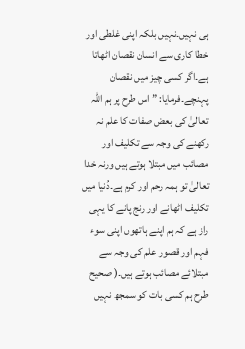ہی نہیں۔نہیں بلکہ اپنی غلطی اور خطا کاری سے انسان نقصان اٹھاتا ہے۔اگر کسی چیز میں نقصان پہنچے۔فرمایا: ” اس طرح پر ہم اللہ تعالیٰ کی بعض صفات کا علم نہ رکھنے کی وجہ سے تکلیف اور مصائب میں مبتلا ہوتے ہیں ورنہ خدا تعالیٰ تو ہمہ رحم اور کرم ہے۔دُنیا میں تکلیف اٹھانے اور رنج پانے کا یہی راز ہے کہ ہم اپنے ہاتھوں اپنی سوء فہم اور قصور علم کی وجہ سے مبتلائے مصائب ہوتے ہیں۔( صحیح طرح ہم کسی بات کو سمجھ نہیں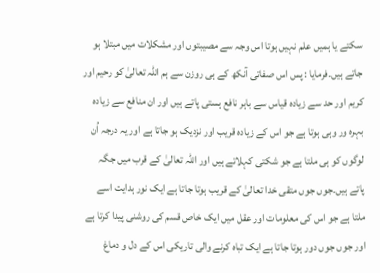سکتے یا ہمیں علم نہیں ہوتا اس وجہ سے مصیبتوں اور مشکلات میں مبتلا ہو جاتے ہیں۔فرمایا : پس اس صفاتی آنکھ کے ہی روزن سے ہم اللہ تعالیٰ کو رحیم اور کریم اور حد سے زیادہ قیاس سے باہر نافع ہستی پاتے ہیں اور ان منافع سے زیادہ بہرہ ور وہی ہوتا ہے جو اس کے زیادہ قریب اور نزدیک ہو جاتا ہے اور یہ درجہ اُن لوگوں کو ہی ملتا ہے جو شکتی کہلاتے ہیں اور اللہ تعالیٰ کے قرب میں جگہ پاتے ہیں۔جوں جوں متقی خدا تعالیٰ کے قریب ہوتا جاتا ہے ایک نور ہدایت اسے ملتا ہے جو اس کی معلومات اور عقل میں ایک خاص قسم کی روشنی پیدا کرتا ہے اور جوں جوں دور ہوتا جاتا ہے ایک تباہ کرنے والی تاریکی اس کے دل و دماغ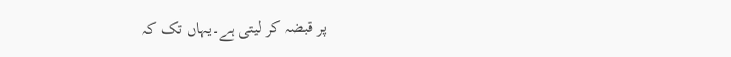پر قبضہ کر لیتی ہے۔یہاں تک کہ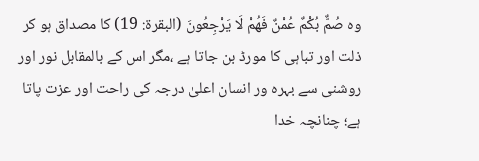وہ صُمٌّ بُكْمٌ عُمْنٌ فَهُمْ لَا يَرْجِعُونَ (البقرة: 19) کا مصداق ہو کر ذلت اور تباہی کا مورڈ بن جاتا ہے ،مگر اس کے بالمقابل نور اور روشنی سے بہرہ ور انسان اعلیٰ درجہ کی راحت اور عزت پاتا ہے؛ چنانچہ خدا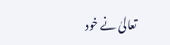تعالیٰ نے خود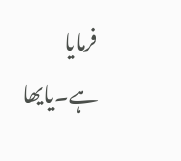فرمایا ہے۔یایھا